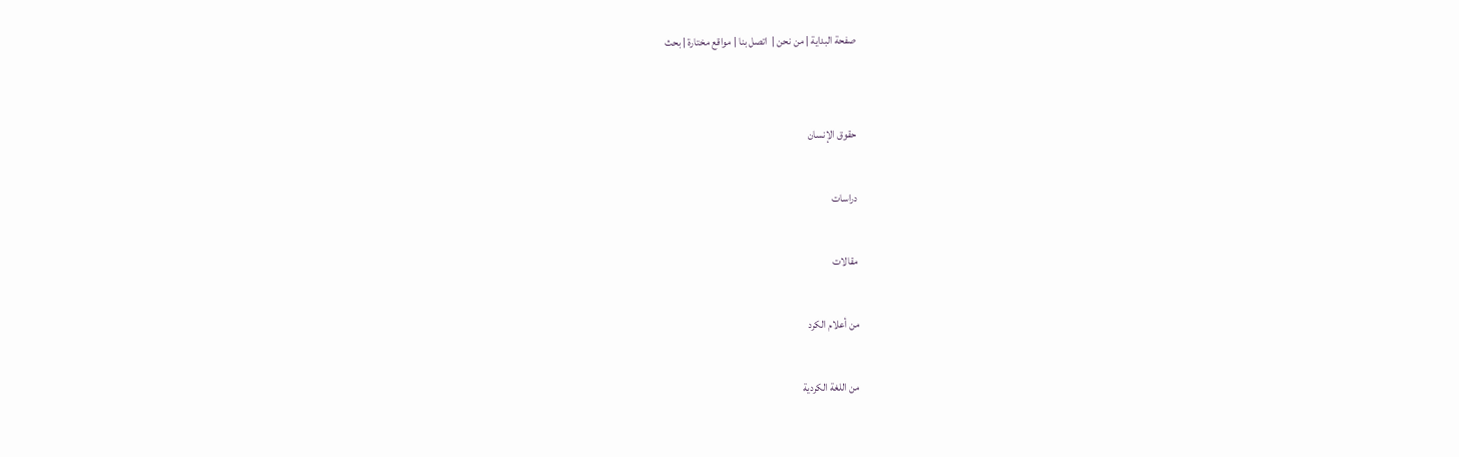صفحة البداية | من نحن |  اتصل بنا | مواقع مختارة | بحث


حقوق الإنسان

دراسات

مقالات

من أعلام الكرد

من اللغة الكردية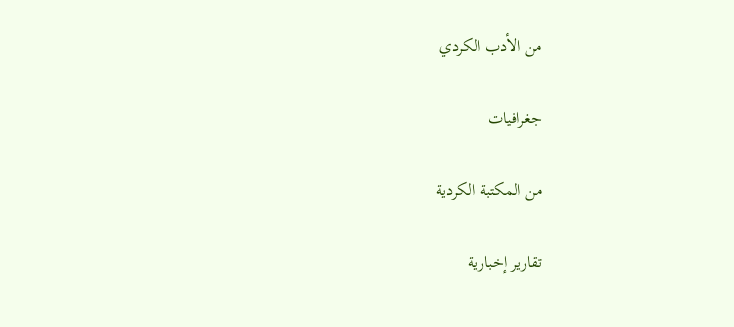من الأدب الكردي

جغرافيات

من المكتبة الكردية

تقارير إخبارية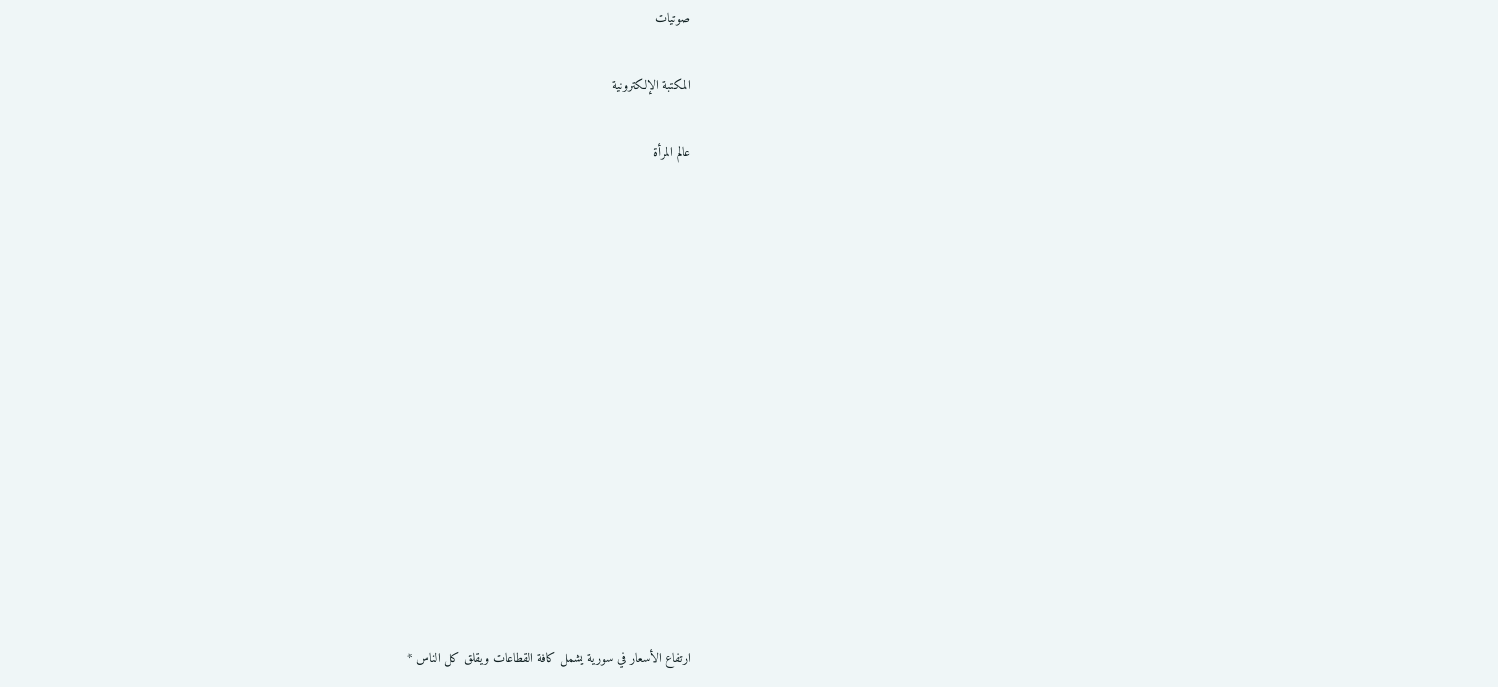صوتيات

المكتبة الإلكترونية

عالم المرأة














ارتفاع الأسعار في سورية يشمل كافة القطاعات ويقلق كل الناس *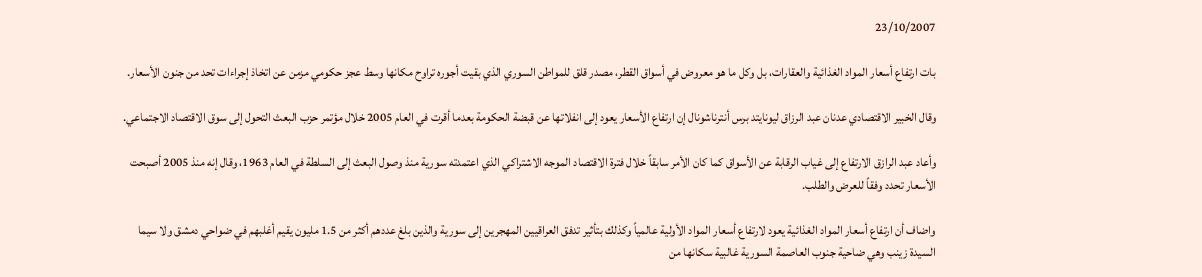23/10/2007

بات ارتفاع أسعار المواد الغذائية والعقارات، بل وكل ما هو معروض في أسواق القطر، مصدر قلق للمواطن السوري الذي بقيت أجوره تراوح مكانها وسط عجز حكومي مزمن عن اتخاذ إجراءات تحد من جنون الأسعار.

وقال الخبير الاقتصادي عدنان عبد الرزاق ليونايتد برس أنترناشونال إن ارتفاع الأسعار يعود إلى انفلاتها عن قبضة الحكومة بعدما أقرت في العام 2005 خلال مؤتمر حزب البعث التحول إلى سوق الاقتصاد الاجتماعي.

وأعاد عبد الرازق الارتفاع إلى غياب الرقابة عن الأسواق كما كان الأمر سابقاً خلال فترة الاقتصاد الموجه الاشتراكي الذي اعتمدته سورية منذ وصول البعث إلى السلطة في العام 1963، وقال إنه منذ 2005 أصبحت الأسعار تحدد وفقاً للعرض والطلب.

واضاف أن ارتفاع أسعار المواد الغذائية يعود لارتفاع أسعار المواد الأولية عالمياً وكذلك بتأثير تدفق العراقيين المهجرين إلى سورية والذين بلغ عددهم أكثر من 1.5 مليون يقيم أغلبهم في ضواحي دمشق ولا سيما السيدة زينب وهي ضاحية جنوب العاصمة السورية غالبية سكانها من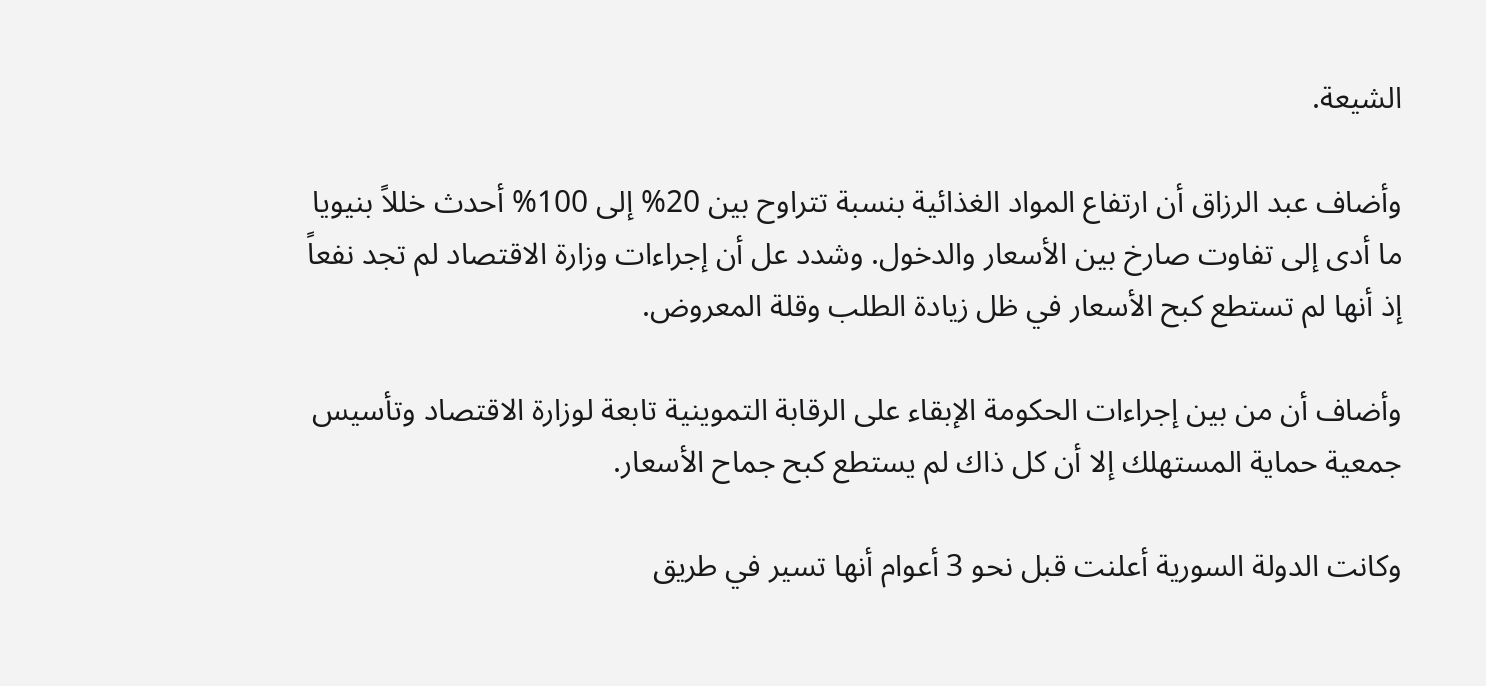الشيعة.

وأضاف عبد الرزاق أن ارتفاع المواد الغذائية بنسبة تتراوح بين 20% إلى 100% أحدث خللاً بنيويا ما أدى إلى تفاوت صارخ بين الأسعار والدخول. وشدد عل أن إجراءات وزارة الاقتصاد لم تجد نفعاً إذ أنها لم تستطع كبح الأسعار في ظل زيادة الطلب وقلة المعروض.

وأضاف أن من بين إجراءات الحكومة الإبقاء على الرقابة التموينية تابعة لوزارة الاقتصاد وتأسيس جمعية حماية المستهلك إلا أن كل ذاك لم يستطع كبح جماح الأسعار.

وكانت الدولة السورية أعلنت قبل نحو 3 أعوام أنها تسير في طريق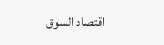اقتصاد السوق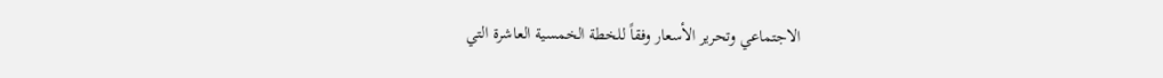الاجتماعي وتحرير الأسعار وفقاً للخطة الخمسية العاشرة التي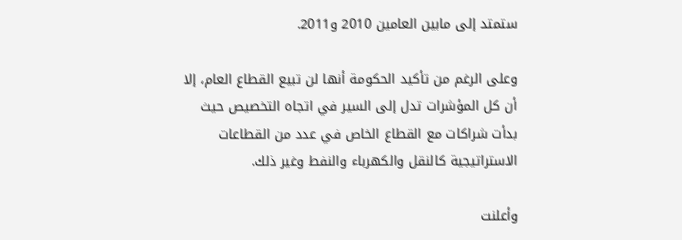ستمتد إلى مابين العامين 2010 و2011.

وعلى الرغم من تأكيد الحكومة أنها لن تبيع القطاع العام، إلا أن كل المؤشرات تدل إلى السير في اتجاه التخصيص حيث بدأت شراكات مع القطاع الخاص في عدد من القطاعات الاستراتيجية كالنقل والكهرباء والنفط وغير ذلك.

وأعلنت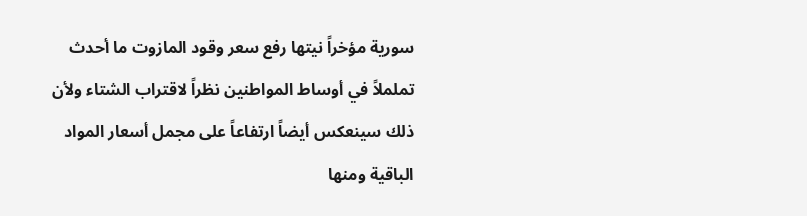سورية مؤخراً نيتها رفع سعر وقود المازوت ما أحدث تململاً في أوساط المواطنين نظراً لاقتراب الشتاء ولأن ذلك سينعكس أيضاً ارتفاعاً على مجمل أسعار المواد الباقية ومنها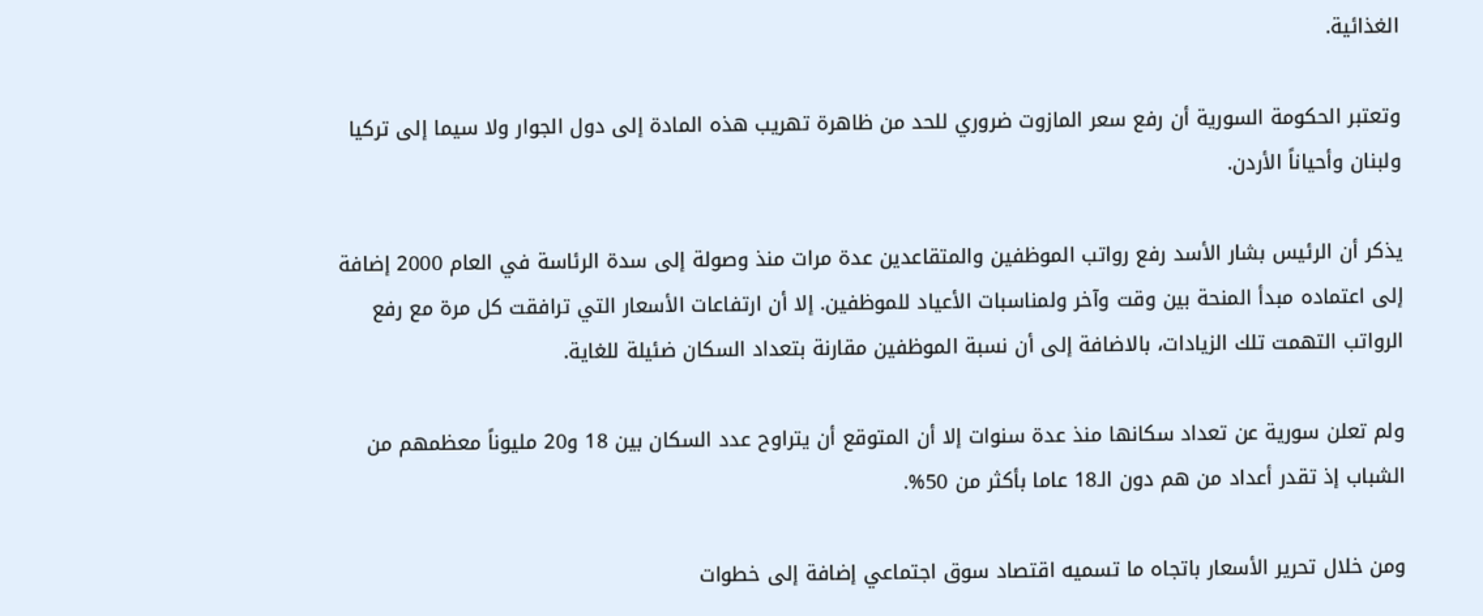الغذائية.

وتعتبر الحكومة السورية أن رفع سعر المازوت ضروري للحد من ظاهرة تهريب هذه المادة إلى دول الجوار ولا سيما إلى تركيا ولبنان وأحياناً الأردن.

يذكر أن الرئيس بشار الأسد رفع رواتب الموظفين والمتقاعدين عدة مرات منذ وصولة إلى سدة الرئاسة في العام 2000 إضافة إلى اعتماده مبدأ المنحة بين وقت وآخر ولمناسبات الأعياد للموظفين. إلا أن ارتفاعات الأسعار التي ترافقت كل مرة مع رفع الرواتب التهمت تلك الزيادات، بالاضافة إلى أن نسبة الموظفين مقارنة بتعداد السكان ضئيلة للغاية.

ولم تعلن سورية عن تعداد سكانها منذ عدة سنوات إلا أن المتوقع أن يتراوح عدد السكان بين 18 و20 مليوناً معظمهم من الشباب إذ تقدر أعداد من هم دون الـ18 عاما بأكثر من 50%.

ومن خلال تحرير الأسعار باتجاه ما تسميه اقتصاد سوق اجتماعي إضافة إلى خطوات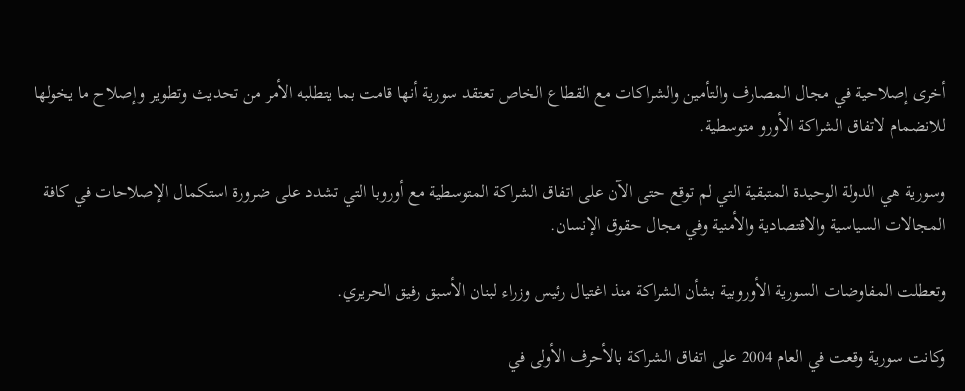أخرى إصلاحية في مجال المصارف والتأمين والشراكات مع القطاع الخاص تعتقد سورية أنها قامت بما يتطلبه الأمر من تحديث وتطوير وإصلاح ما يخولها للانضمام لاتفاق الشراكة الأورو متوسطية.

وسورية هي الدولة الوحيدة المتبقية التي لم توقع حتى الآن على اتفاق الشراكة المتوسطية مع أوروبا التي تشدد على ضرورة استكمال الإصلاحات في كافة المجالات السياسية والاقتصادية والأمنية وفي مجال حقوق الإنسان.

وتعطلت المفاوضات السورية الأوروبية بشأن الشراكة منذ اغتيال رئيس وزراء لبنان الأسبق رفيق الحريري.

وكانت سورية وقعت في العام 2004 على اتفاق الشراكة بالأحرف الأولى في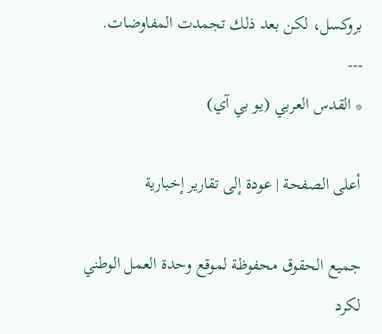بروكسل، لكن بعد ذلك تجمدت المفاوضات.
---
* القدس العربي (يو بي آي)

أعلى الصفحة | عودة إلى تقارير إخبارية

جميع الحقوق محفوظة لموقع وحدة العمل الوطني لكرد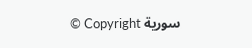سورية Copyright ©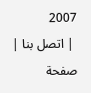2007
 | اتصل بنا | صفحة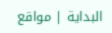البداية | مواقع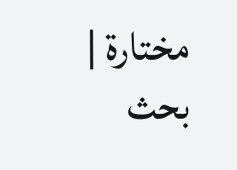مختارة | بحث